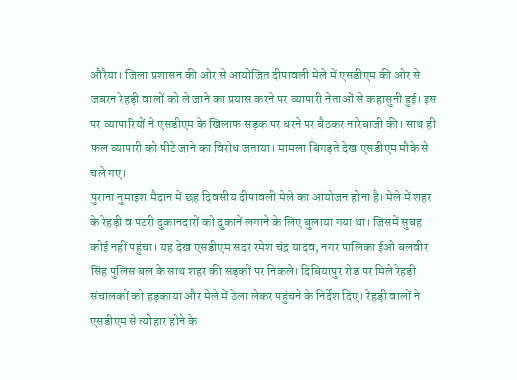औरैया। जिला प्रशासन की ओर से आयोजित दीपावली मेले में एसडीएम की ओर से जबरन रेहड़ी वालों को ले जाने का प्रयास करने पर व्यापारी नेताओं से कहासुनी हुई। इस पर व्यापारियों ने एसडीएम के खिलाफ सड़क पर धरने पर बैठकर नारेबाजी की। साथ ही फल व्यापारी को पीटे जाने का विरोध जताया। मामला बिगड़ते देख एसडीएम मौके से चले गए।
पुराना नुमाइश मैदान में छह दिवसीय दीपावली मेले का आयोजन होना है। मेले में शहर के रेहड़ी व पटरी दुकानदारों को दुकानें लगाने के लिए बुलाया गया था। जिसमें सुबह कोई नहीं पहुंचा। यह देख एसडीएम सदर रमेश चंद्र यादव, नगर पालिका ईओ बलवीर सिंह पुलिस बल के साथ शहर की सड़कों पर निकले। दिबियापुर रोड पर मिले रेहड़ी संचालकों को हड़काया और मेले में ठेला लेकर पहुंचने के निर्देश दिए। रेहड़ी वालों ने एसडीएम से त्योहार होने के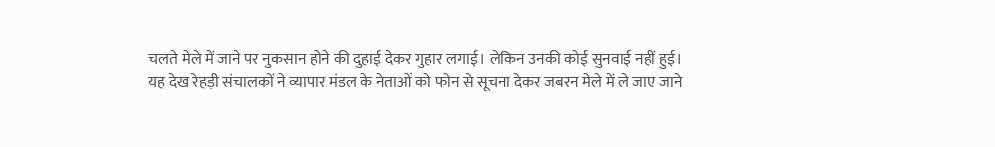चलते मेले में जाने पर नुकसान होने की दुहाई देकर गुहार लगाई। लेकिन उनकी कोई सुनवाई नहीं हुई।
यह देख रेहड़ी संचालकों ने व्यापार मंडल के नेताओं को फोन से सूचना देकर जबरन मेले में ले जाए जाने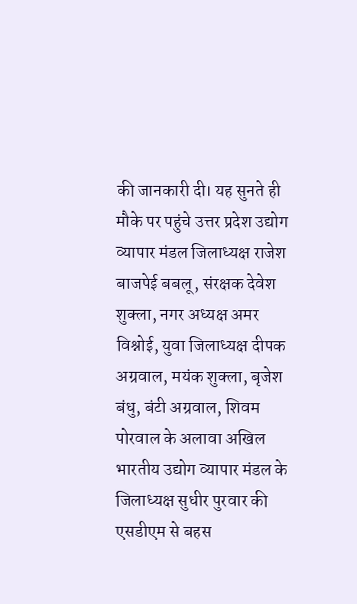की जानकारी दी। यह सुनते ही मौके पर पहुंचे उत्तर प्रदेश उद्योग व्यापार मंडल जिलाध्यक्ष राजेश बाजपेई बबलू, संरक्षक देवेश शुक्ला, नगर अध्यक्ष अमर विश्नोई, युवा जिलाध्यक्ष दीपक अग्रवाल, मयंक शुक्ला, बृजेश बंधु, बंटी अग्रवाल, शिवम पोरवाल के अलावा अखिल भारतीय उद्योग व्यापार मंडल के जिलाध्यक्ष सुधीर पुरवार की एसडीएम से बहस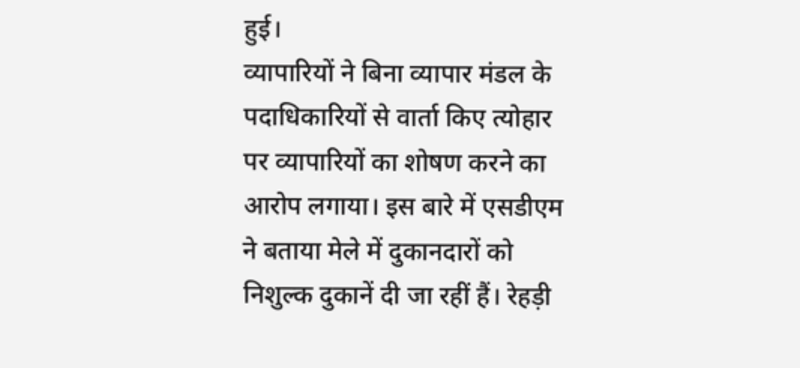हुई।
व्यापारियों ने बिना व्यापार मंडल के पदाधिकारियों से वार्ता किए त्योहार पर व्यापारियों का शोषण करने का आरोप लगाया। इस बारे में एसडीएम ने बताया मेले में दुकानदारों को निशुल्क दुकानें दी जा रहीं हैं। रेहड़ी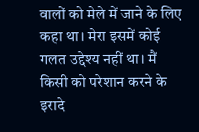वालों को मेले में जाने के लिए कहा था। मेरा इसमें कोई गलत उद्देश्य नहीं था। मैं किसी को परेशान करने के इरादे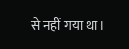से नहीं गया था।